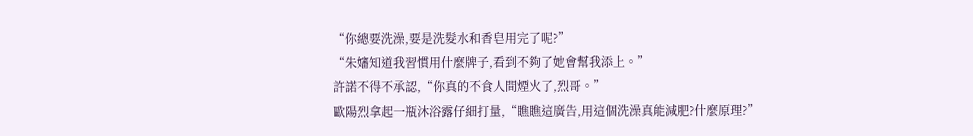“你總要洗澡,要是洗髮水和香皂用完了呢?”
“朱嬸知道我習慣用什麼牌子,看到不夠了她會幫我添上。”
許諾不得不承認,“你真的不食人間煙火了,烈哥。”
歐陽烈拿起一瓶沐浴露仔細打量,“瞧瞧這廣告,用這個洗澡真能減肥?什麼原理?”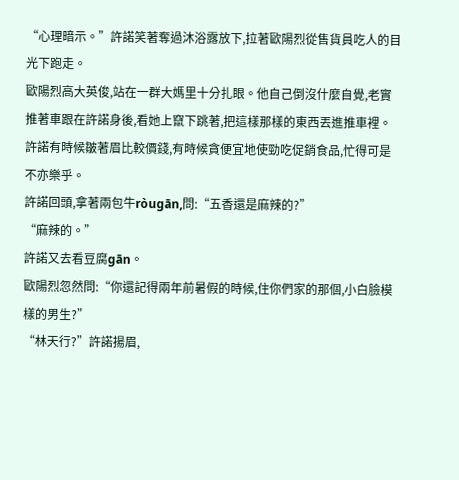“心理暗示。”許諾笑著奪過沐浴露放下,拉著歐陽烈從售貨員吃人的目光下跑走。
歐陽烈高大英俊,站在一群大媽里十分扎眼。他自己倒沒什麼自覺,老實推著車跟在許諾身後,看她上竄下跳著,把這樣那樣的東西丟進推車裡。許諾有時候皺著眉比較價錢,有時候貪便宜地使勁吃促銷食品,忙得可是不亦樂乎。
許諾回頭,拿著兩包牛ròugān,問:“五香還是麻辣的?”
“麻辣的。”
許諾又去看豆腐gān。
歐陽烈忽然問:“你還記得兩年前暑假的時候,住你們家的那個,小白臉模樣的男生?”
“林天行?”許諾揚眉,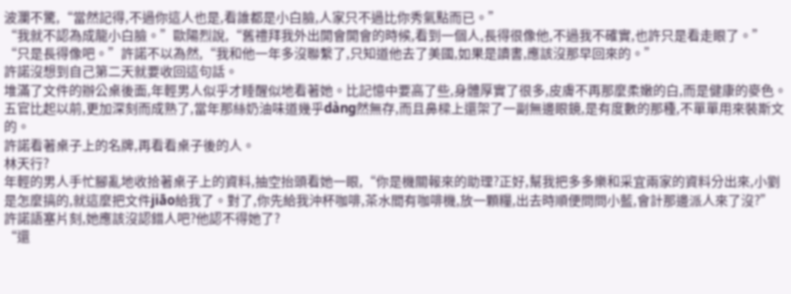波瀾不驚,“當然記得,不過你這人也是,看誰都是小白臉,人家只不過比你秀氣點而已。”
“我就不認為成龍小白臉。”歐陽烈說,“舊禮拜我外出開會開會的時候,看到一個人,長得很像他,不過我不確實,也許只是看走眼了。”
“只是長得像吧。”許諾不以為然,“我和他一年多沒聯繫了,只知道他去了美國,如果是讀書,應該沒那早回來的。”
許諾沒想到自己第二天就要收回這句話。
堆滿了文件的辦公桌後面,年輕男人似乎才睡醒似地看著她。比記憶中要高了些,身體厚實了很多,皮膚不再那麼柔嫩的白,而是健康的麥色。五官比起以前,更加深刻而成熟了,當年那絲奶油味道幾乎dàng然無存,而且鼻樑上還架了一副無邊眼鏡,是有度數的那種,不單單用來裝斯文的。
許諾看著桌子上的名牌,再看看桌子後的人。
林天行?
年輕的男人手忙腳亂地收拾著桌子上的資料,抽空抬頭看她一眼,“你是機關報來的助理?正好,幫我把多多樂和采宜兩家的資料分出來,小劉是怎麼搞的,就這麼把文件jiāo給我了。對了,你先給我沖杯咖啡,茶水間有咖啡機,放一顆糧,出去時順便問問小藍,會計那邊派人來了沒?”
許諾語塞片刻,她應該沒認錯人吧?他認不得她了?
“還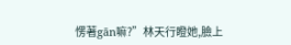愣著gān嘛?”林天行瞪她,臉上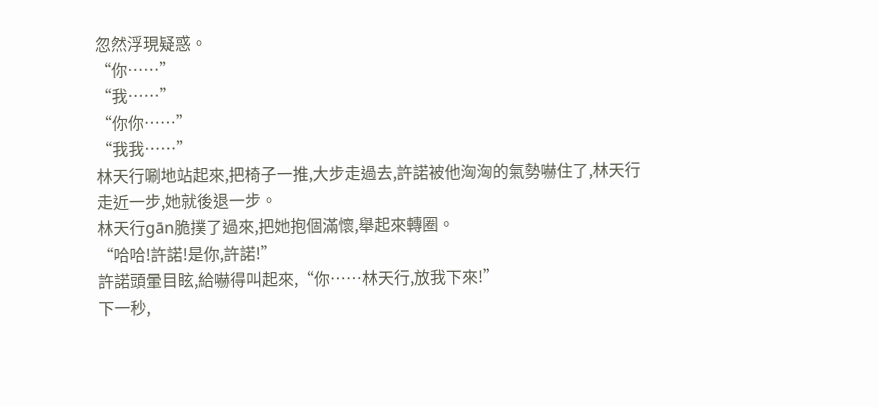忽然浮現疑惑。
“你……”
“我……”
“你你……”
“我我……”
林天行唰地站起來,把椅子一推,大步走過去,許諾被他洶洶的氣勢嚇住了,林天行走近一步,她就後退一步。
林天行gān脆撲了過來,把她抱個滿懷,舉起來轉圈。
“哈哈!許諾!是你,許諾!”
許諾頭暈目眩,給嚇得叫起來,“你……林天行,放我下來!”
下一秒,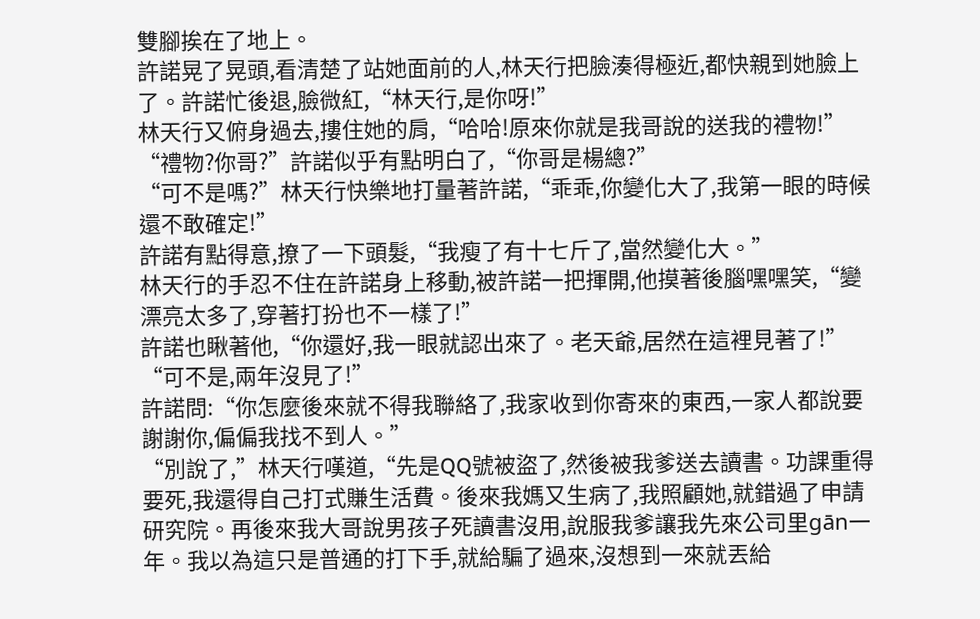雙腳挨在了地上。
許諾晃了晃頭,看清楚了站她面前的人,林天行把臉湊得極近,都快親到她臉上了。許諾忙後退,臉微紅,“林天行,是你呀!”
林天行又俯身過去,摟住她的肩,“哈哈!原來你就是我哥說的送我的禮物!”
“禮物?你哥?”許諾似乎有點明白了,“你哥是楊總?”
“可不是嗎?”林天行快樂地打量著許諾,“乖乖,你變化大了,我第一眼的時候還不敢確定!”
許諾有點得意,撩了一下頭髮,“我瘦了有十七斤了,當然變化大。”
林天行的手忍不住在許諾身上移動,被許諾一把揮開,他摸著後腦嘿嘿笑,“變漂亮太多了,穿著打扮也不一樣了!”
許諾也瞅著他,“你還好,我一眼就認出來了。老天爺,居然在這裡見著了!”
“可不是,兩年沒見了!”
許諾問:“你怎麼後來就不得我聯絡了,我家收到你寄來的東西,一家人都說要謝謝你,偏偏我找不到人。”
“別說了,”林天行嘆道,“先是QQ號被盜了,然後被我爹送去讀書。功課重得要死,我還得自己打式賺生活費。後來我媽又生病了,我照顧她,就錯過了申請研究院。再後來我大哥說男孩子死讀書沒用,說服我爹讓我先來公司里gān一年。我以為這只是普通的打下手,就給騙了過來,沒想到一來就丟給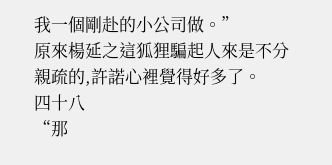我一個剛赴的小公司做。”
原來楊延之這狐狸騙起人來是不分親疏的,許諾心裡覺得好多了。
四十八
“那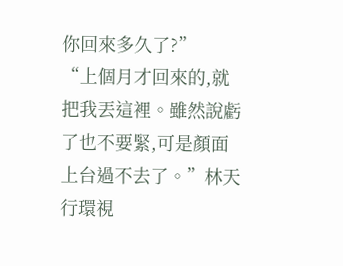你回來多久了?”
“上個月才回來的,就把我丟這裡。雖然說虧了也不要緊,可是顏面上台過不去了。”林天行環視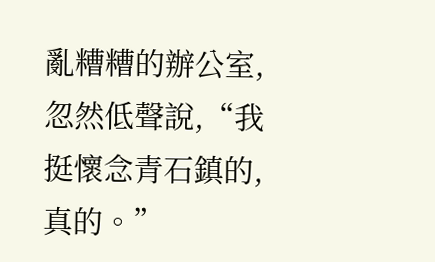亂糟糟的辦公室,忽然低聲說,“我挺懷念青石鎮的,真的。”